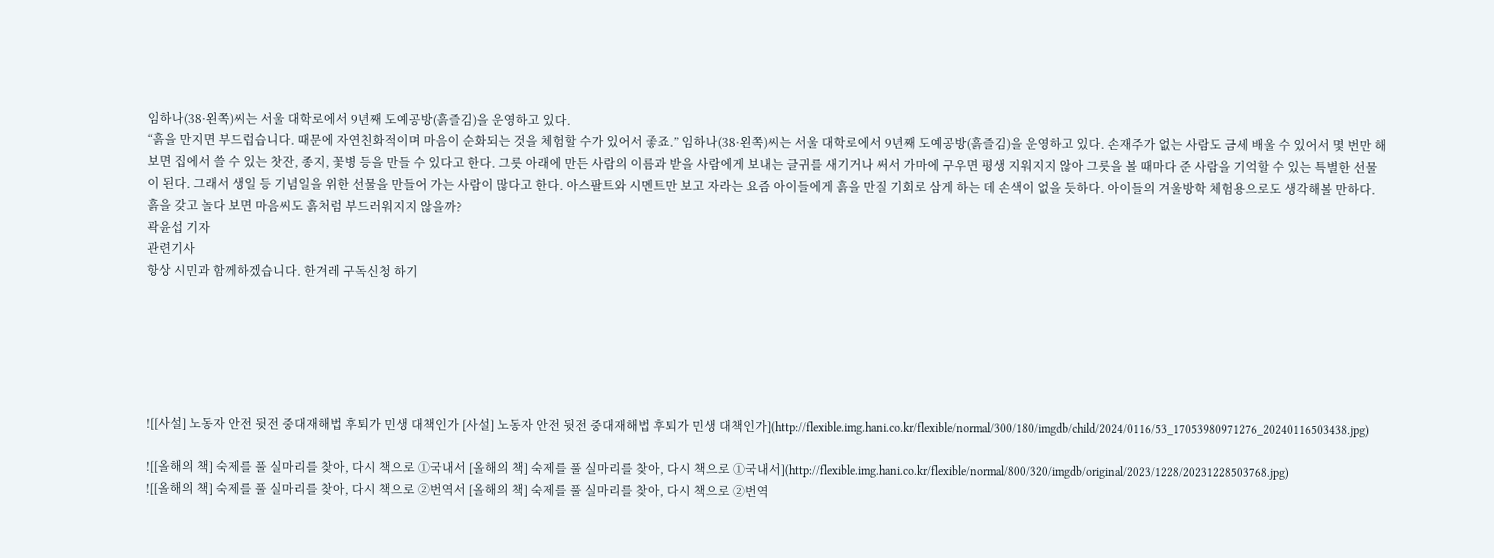임하나(38·왼쪽)씨는 서울 대학로에서 9년째 도예공방(흙즐김)을 운영하고 있다.
“흙을 만지면 부드럽습니다. 때문에 자연친화적이며 마음이 순화되는 것을 체험할 수가 있어서 좋죠.” 임하나(38·왼쪽)씨는 서울 대학로에서 9년째 도예공방(흙즐김)을 운영하고 있다. 손재주가 없는 사람도 금세 배울 수 있어서 몇 번만 해보면 집에서 쓸 수 있는 찻잔, 종지, 꽃병 등을 만들 수 있다고 한다. 그릇 아래에 만든 사람의 이름과 받을 사람에게 보내는 글귀를 새기거나 써서 가마에 구우면 평생 지워지지 않아 그릇을 볼 때마다 준 사람을 기억할 수 있는 특별한 선물이 된다. 그래서 생일 등 기념일을 위한 선물을 만들어 가는 사람이 많다고 한다. 아스팔트와 시멘트만 보고 자라는 요즘 아이들에게 흙을 만질 기회로 삼게 하는 데 손색이 없을 듯하다. 아이들의 겨울방학 체험용으로도 생각해볼 만하다. 흙을 갖고 놀다 보면 마음씨도 흙처럼 부드러워지지 않을까?
곽윤섭 기자
관련기사
항상 시민과 함께하겠습니다. 한겨레 구독신청 하기






![[사설] 노동자 안전 뒷전 중대재해법 후퇴가 민생 대책인가 [사설] 노동자 안전 뒷전 중대재해법 후퇴가 민생 대책인가](http://flexible.img.hani.co.kr/flexible/normal/300/180/imgdb/child/2024/0116/53_17053980971276_20240116503438.jpg)

![[올해의 책] 숙제를 풀 실마리를 찾아, 다시 책으로 ①국내서 [올해의 책] 숙제를 풀 실마리를 찾아, 다시 책으로 ①국내서](http://flexible.img.hani.co.kr/flexible/normal/800/320/imgdb/original/2023/1228/20231228503768.jpg)
![[올해의 책] 숙제를 풀 실마리를 찾아, 다시 책으로 ②번역서 [올해의 책] 숙제를 풀 실마리를 찾아, 다시 책으로 ②번역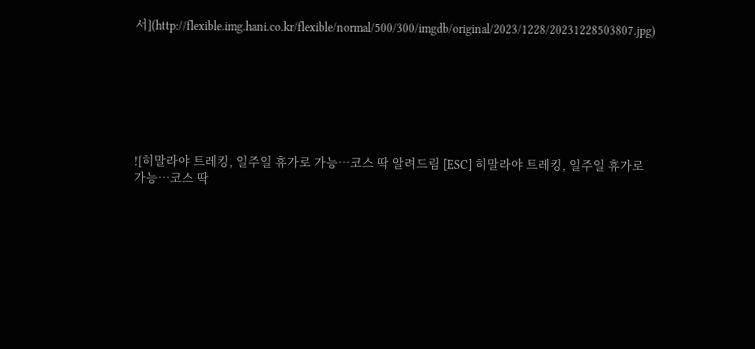서](http://flexible.img.hani.co.kr/flexible/normal/500/300/imgdb/original/2023/1228/20231228503807.jpg)







![히말라야 트레킹, 일주일 휴가로 가능…코스 딱 알려드림 [ESC] 히말라야 트레킹, 일주일 휴가로 가능…코스 딱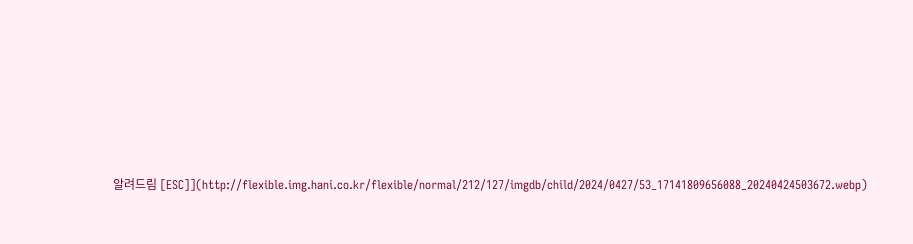알려드림 [ESC]](http://flexible.img.hani.co.kr/flexible/normal/212/127/imgdb/child/2024/0427/53_17141809656088_20240424503672.webp)